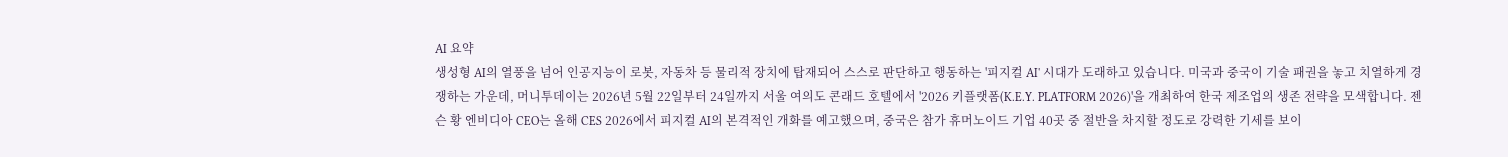AI 요약
생성형 AI의 열풍을 넘어 인공지능이 로봇, 자동차 등 물리적 장치에 탑재되어 스스로 판단하고 행동하는 '피지컬 AI' 시대가 도래하고 있습니다. 미국과 중국이 기술 패권을 놓고 치열하게 경쟁하는 가운데, 머니투데이는 2026년 5월 22일부터 24일까지 서울 여의도 콘래드 호텔에서 '2026 키플랫폼(K.E.Y. PLATFORM 2026)'을 개최하여 한국 제조업의 생존 전략을 모색합니다. 젠슨 황 엔비디아 CEO는 올해 CES 2026에서 피지컬 AI의 본격적인 개화를 예고했으며, 중국은 참가 휴머노이드 기업 40곳 중 절반을 차지할 정도로 강력한 기세를 보이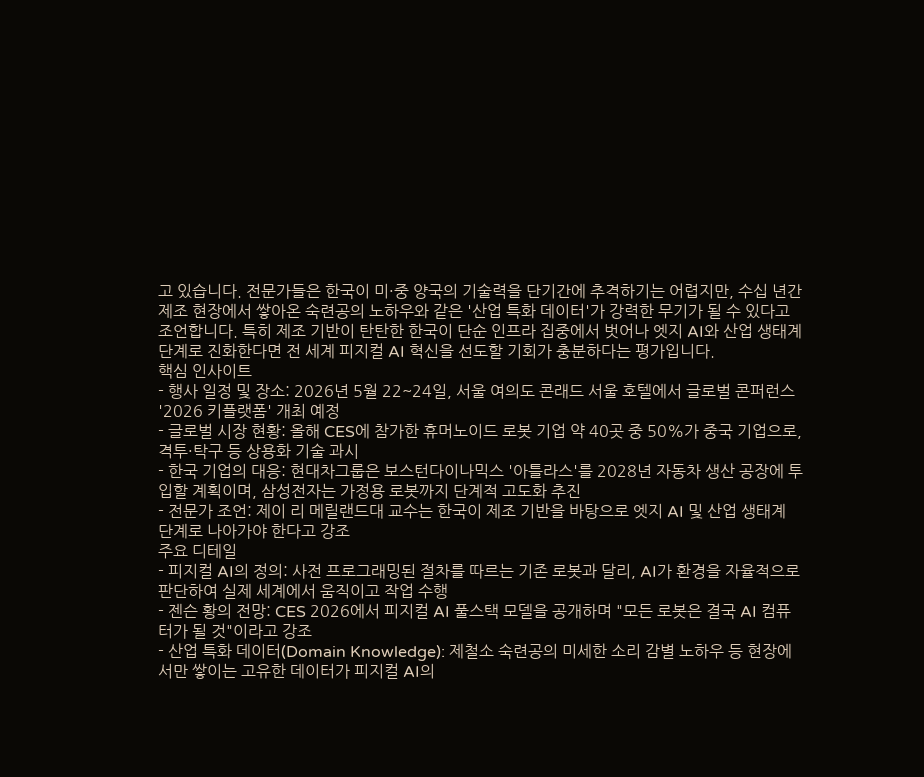고 있습니다. 전문가들은 한국이 미·중 양국의 기술력을 단기간에 추격하기는 어렵지만, 수십 년간 제조 현장에서 쌓아온 숙련공의 노하우와 같은 '산업 특화 데이터'가 강력한 무기가 될 수 있다고 조언합니다. 특히 제조 기반이 탄탄한 한국이 단순 인프라 집중에서 벗어나 엣지 AI와 산업 생태계 단계로 진화한다면 전 세계 피지컬 AI 혁신을 선도할 기회가 충분하다는 평가입니다.
핵심 인사이트
- 행사 일정 및 장소: 2026년 5월 22~24일, 서울 여의도 콘래드 서울 호텔에서 글로벌 콘퍼런스 '2026 키플랫폼' 개최 예정
- 글로벌 시장 현황: 올해 CES에 참가한 휴머노이드 로봇 기업 약 40곳 중 50%가 중국 기업으로, 격투·탁구 등 상용화 기술 과시
- 한국 기업의 대응: 현대차그룹은 보스턴다이나믹스 '아틀라스'를 2028년 자동차 생산 공장에 투입할 계획이며, 삼성전자는 가정용 로봇까지 단계적 고도화 추진
- 전문가 조언: 제이 리 메릴랜드대 교수는 한국이 제조 기반을 바탕으로 엣지 AI 및 산업 생태계 단계로 나아가야 한다고 강조
주요 디테일
- 피지컬 AI의 정의: 사전 프로그래밍된 절차를 따르는 기존 로봇과 달리, AI가 환경을 자율적으로 판단하여 실제 세계에서 움직이고 작업 수행
- 젠슨 황의 전망: CES 2026에서 피지컬 AI 풀스택 모델을 공개하며 "모든 로봇은 결국 AI 컴퓨터가 될 것"이라고 강조
- 산업 특화 데이터(Domain Knowledge): 제철소 숙련공의 미세한 소리 감별 노하우 등 현장에서만 쌓이는 고유한 데이터가 피지컬 AI의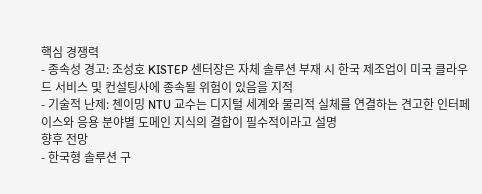핵심 경쟁력
- 종속성 경고: 조성호 KISTEP 센터장은 자체 솔루션 부재 시 한국 제조업이 미국 클라우드 서비스 및 컨설팅사에 종속될 위험이 있음을 지적
- 기술적 난제: 첸이밍 NTU 교수는 디지털 세계와 물리적 실체를 연결하는 견고한 인터페이스와 응용 분야별 도메인 지식의 결합이 필수적이라고 설명
향후 전망
- 한국형 솔루션 구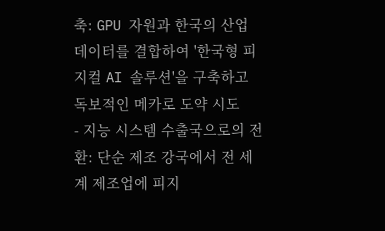축: GPU 자원과 한국의 산업 데이터를 결합하여 '한국형 피지컬 AI 솔루션'을 구축하고 독보적인 메카로 도약 시도
- 지능 시스템 수출국으로의 전환: 단순 제조 강국에서 전 세계 제조업에 피지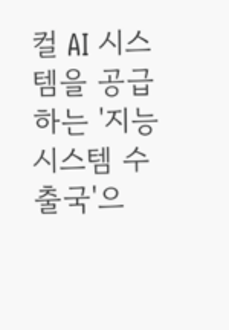컬 AI 시스템을 공급하는 '지능 시스템 수출국'으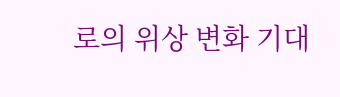로의 위상 변화 기대